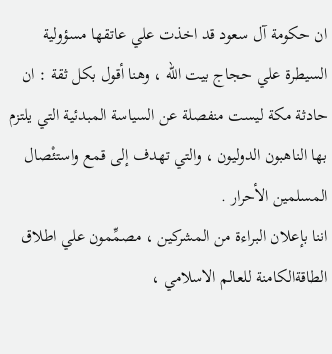ان حكومة آل سعود قد اخذت علي عاتقها مسؤولية السيطرة علي حجاج بيت الله ، وهنا أقول بكل ثقة : ان حادثة مكة ليست منفصلة عن السياسة المبدئية التي يلتزم بها الناهبون الدوليون ، والتي تهدف إلى قمع واستئْصال المسلمين الأحرار .
اننا بإعلان البراءة من المشركين ، مصمِّمون علي اطلاق الطاقةالكامنة للعالم الاسلامي ،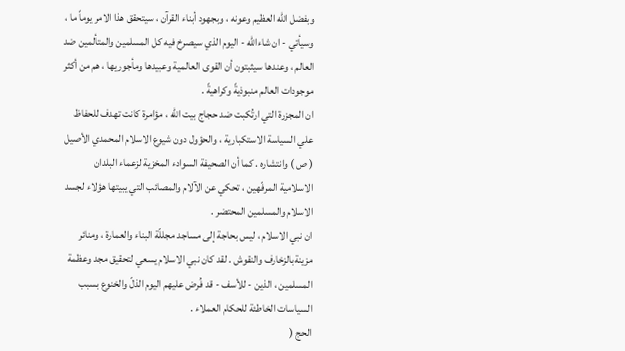وبفضل الله العظيم وعونه ، وبجهود أبناء القرآن ، سيتحقق هذا الامر يوماً ما ، وسيأتي - ان شاءالله - اليوم الذي سيصرخ فيه كل المسلمين والمتألمين ضد العالم ، وعندها سيثبتون أن القوى العالمية وعبيدها ومأجوريها ، هم من أكثر موجودات العالم منبوذيةً وكراهيةً .
ان المجزرة التي ارتُكبت ضد حجاج بيت الله ، مؤامرة كانت تهدف للحفاظ علي السياسة الاستكبارية ، والحؤول دون شيوع الاسلام المحمدي الأصيل ( ص ) وانتشاره . كما أن الصحيفة السوادء المخزية لزعماء البلدان الاسلامية المرفّهين ، تحكي عن الآلام والمصائب التي يبيتها هؤلاء لجسد الاسلام والمسلمين المحتضر .
ان نبي الاسلام ، ليس بحاجة إلى مساجد مجللّة البناء والعمارة ، ومنائر مزينةبالزخارف والنقوش . لقد كان نبي الاسلام يسعي لتحقيق مجد وعظمة المسلمين ، الذين - للأسف - قد فُرض عليهم اليوم الذلّ والخنوع بسبب السياسات الخاطئة للحكام العملاء .
الحج (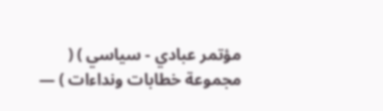مؤتمر عبادي - سياسي ) ( مجموعة خطابات ونداءات ) —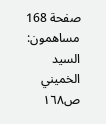صفحة 168
مساهمون: السيد الخميني
ص١٦٨